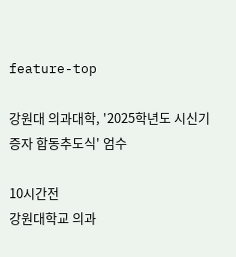feature-top

강원대 의과대학, '2025학년도 시신기증자 합동추도식' 엄수

10시간전
강원대학교 의과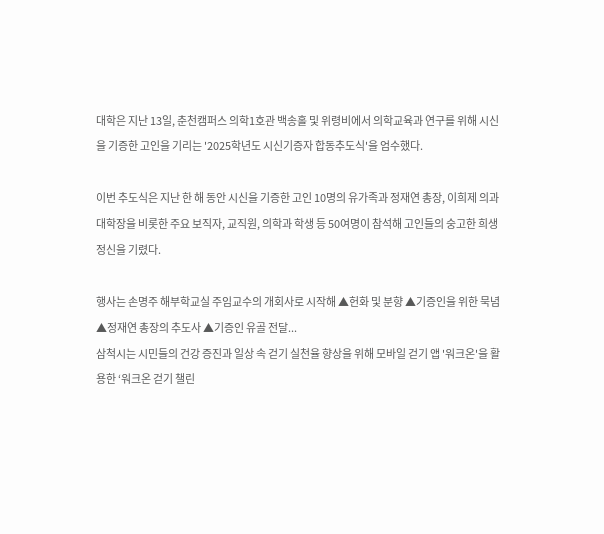대학은 지난 13일, 춘천캠퍼스 의학1호관 백송홀 및 위령비에서 의학교육과 연구를 위해 시신을 기증한 고인을 기리는 '2025학년도 시신기증자 합동추도식'을 엄수했다.

이번 추도식은 지난 한 해 동안 시신을 기증한 고인 10명의 유가족과 정재연 총장, 이희제 의과대학장을 비롯한 주요 보직자, 교직원, 의학과 학생 등 50여명이 참석해 고인들의 숭고한 희생정신을 기렸다.

행사는 손명주 해부학교실 주임교수의 개회사로 시작해 ▲헌화 및 분향 ▲기증인을 위한 묵념 ▲정재연 총장의 추도사 ▲기증인 유골 전달...
삼척시는 시민들의 건강 증진과 일상 속 걷기 실천율 향상을 위해 모바일 걷기 앱 '워크온'을 활용한 ‘워크온 걷기 챌린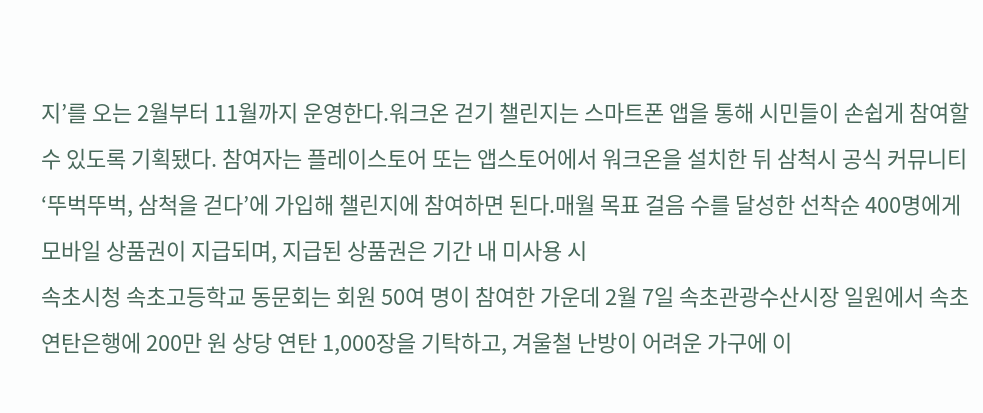지’를 오는 2월부터 11월까지 운영한다.워크온 걷기 챌린지는 스마트폰 앱을 통해 시민들이 손쉽게 참여할 수 있도록 기획됐다. 참여자는 플레이스토어 또는 앱스토어에서 워크온을 설치한 뒤 삼척시 공식 커뮤니티 ‘뚜벅뚜벅, 삼척을 걷다’에 가입해 챌린지에 참여하면 된다.매월 목표 걸음 수를 달성한 선착순 400명에게 모바일 상품권이 지급되며, 지급된 상품권은 기간 내 미사용 시
속초시청 속초고등학교 동문회는 회원 50여 명이 참여한 가운데 2월 7일 속초관광수산시장 일원에서 속초연탄은행에 200만 원 상당 연탄 1,000장을 기탁하고, 겨울철 난방이 어려운 가구에 이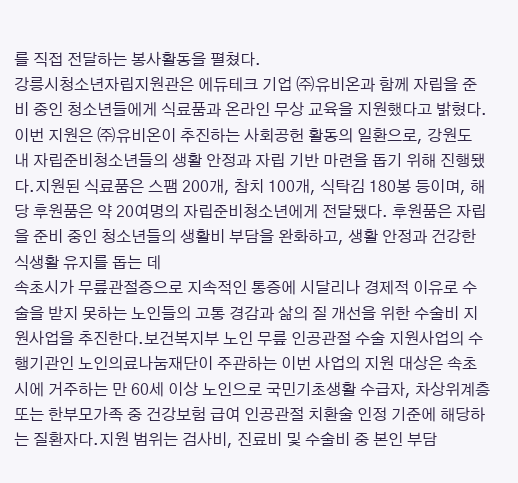를 직접 전달하는 봉사활동을 펼쳤다.
강릉시청소년자립지원관은 에듀테크 기업 ㈜유비온과 함께 자립을 준비 중인 청소년들에게 식료품과 온라인 무상 교육을 지원했다고 밝혔다.이번 지원은 ㈜유비온이 추진하는 사회공헌 활동의 일환으로, 강원도 내 자립준비청소년들의 생활 안정과 자립 기반 마련을 돕기 위해 진행됐다.지원된 식료품은 스팸 200개, 참치 100개, 식탁김 180봉 등이며, 해당 후원품은 약 20여명의 자립준비청소년에게 전달됐다. 후원품은 자립을 준비 중인 청소년들의 생활비 부담을 완화하고, 생활 안정과 건강한 식생활 유지를 돕는 데
속초시가 무릎관절증으로 지속적인 통증에 시달리나 경제적 이유로 수술을 받지 못하는 노인들의 고통 경감과 삶의 질 개선을 위한 수술비 지원사업을 추진한다.보건복지부 노인 무릎 인공관절 수술 지원사업의 수행기관인 노인의료나눔재단이 주관하는 이번 사업의 지원 대상은 속초시에 거주하는 만 60세 이상 노인으로 국민기초생활 수급자, 차상위계층 또는 한부모가족 중 건강보험 급여 인공관절 치환술 인정 기준에 해당하는 질환자다.지원 범위는 검사비, 진료비 및 수술비 중 본인 부담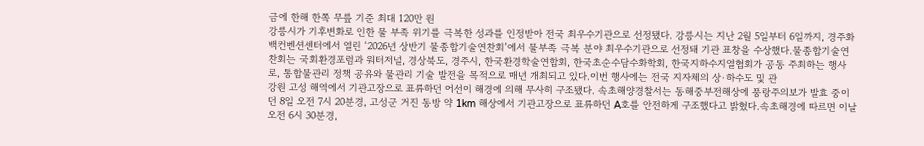금에 한해 한쪽 무릎 기준 최대 120만 원
강릉시가 기후변화로 인한 물 부족 위기를 극복한 성과를 인정받아 전국 최우수기관으로 선정됐다. 강릉시는 지난 2월 5일부터 6일까지, 경주화백컨벤션센터에서 열린 ‘2026년 상반기 물종합기술연찬회’에서 물부족 극복 분야 최우수기관으로 선정돼 기관 표창을 수상했다.물종합기술연찬회는 국회환경포럼과 워터저널, 경상북도, 경주시, 한국환경학술연합회, 한국초순수담수화학회, 한국지하수지열협회가 공동 주최하는 행사로, 통합물관리 정책 공유와 물관리 기술 발전을 목적으로 매년 개최되고 있다.이번 행사에는 전국 지자체의 상·하수도 및 관
강원 고성 해역에서 기관고장으로 표류하던 어선이 해경에 의해 무사히 구조됐다. 속초해양경찰서는 동해중부전해상에 풍랑주의보가 발효 중이던 8일 오전 7시 20분경, 고성군 거진 동방 약 1km 해상에서 기관고장으로 표류하던 A호를 안전하게 구조했다고 밝혔다.속초해경에 따르면 이날 오전 6시 30분경,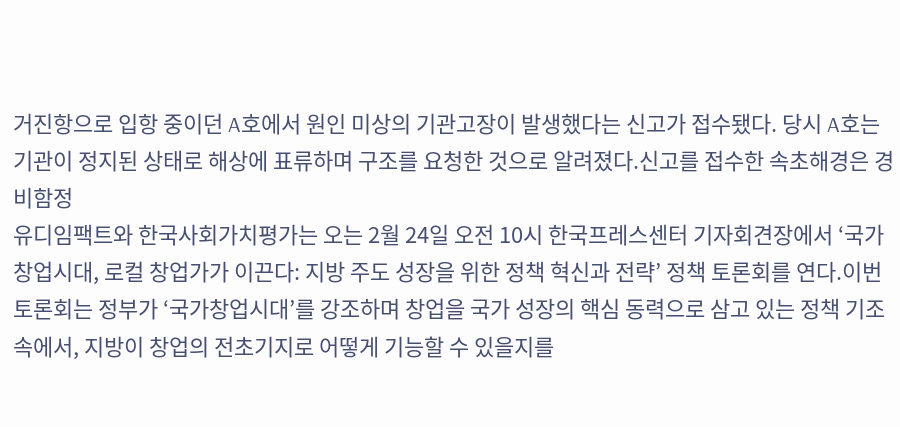거진항으로 입항 중이던 A호에서 원인 미상의 기관고장이 발생했다는 신고가 접수됐다. 당시 A호는 기관이 정지된 상태로 해상에 표류하며 구조를 요청한 것으로 알려졌다.신고를 접수한 속초해경은 경비함정
유디임팩트와 한국사회가치평가는 오는 2월 24일 오전 10시 한국프레스센터 기자회견장에서 ‘국가창업시대, 로컬 창업가가 이끈다: 지방 주도 성장을 위한 정책 혁신과 전략’ 정책 토론회를 연다.이번 토론회는 정부가 ‘국가창업시대’를 강조하며 창업을 국가 성장의 핵심 동력으로 삼고 있는 정책 기조 속에서, 지방이 창업의 전초기지로 어떻게 기능할 수 있을지를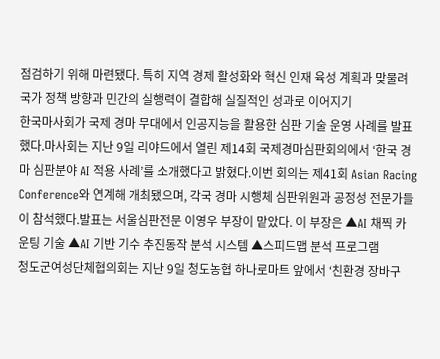점검하기 위해 마련됐다. 특히 지역 경제 활성화와 혁신 인재 육성 계획과 맞물려 국가 정책 방향과 민간의 실행력이 결합해 실질적인 성과로 이어지기
한국마사회가 국제 경마 무대에서 인공지능을 활용한 심판 기술 운영 사례를 발표했다.마사회는 지난 9일 리야드에서 열린 제14회 국제경마심판회의에서 ‘한국 경마 심판분야 AI 적용 사례’를 소개했다고 밝혔다.이번 회의는 제41회 Asian Racing Conference와 연계해 개최됐으며, 각국 경마 시행체 심판위원과 공정성 전문가들이 참석했다.발표는 서울심판전문 이영우 부장이 맡았다. 이 부장은 ▲AI 채찍 카운팅 기술 ▲AI 기반 기수 추진동작 분석 시스템 ▲스피드맵 분석 프로그램
청도군여성단체협의회는 지난 9일 청도농협 하나로마트 앞에서 ‘친환경 장바구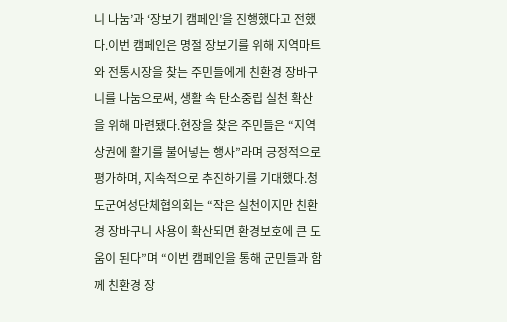니 나눔’과 ‘장보기 캠페인’을 진행했다고 전했다.이번 캠페인은 명절 장보기를 위해 지역마트와 전통시장을 찾는 주민들에게 친환경 장바구니를 나눔으로써, 생활 속 탄소중립 실천 확산을 위해 마련됐다.현장을 찾은 주민들은 “지역 상권에 활기를 불어넣는 행사”라며 긍정적으로 평가하며, 지속적으로 추진하기를 기대했다.청도군여성단체협의회는 “작은 실천이지만 친환경 장바구니 사용이 확산되면 환경보호에 큰 도움이 된다”며 “이번 캠페인을 통해 군민들과 함께 친환경 장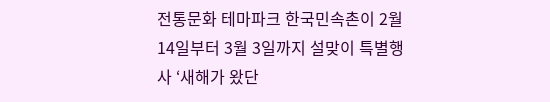전통문화 테마파크 한국민속촌이 2월 14일부터 3월 3일까지 설맞이 특별행사 ‘새해가 왔단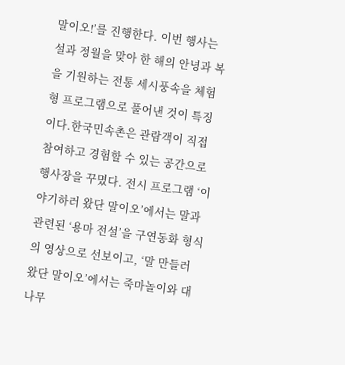말이오!’를 진행한다. 이번 행사는 설과 정월을 맞아 한 해의 안녕과 복을 기원하는 전통 세시풍속을 체험형 프로그램으로 풀어낸 것이 특징이다.한국민속촌은 관람객이 직접 참여하고 경험할 수 있는 공간으로 행사장을 꾸몄다. 전시 프로그램 ‘이야기하러 왔단 말이오’에서는 말과 관련된 ‘용마 전설’을 구연동화 형식의 영상으로 선보이고, ‘말 만들러 왔단 말이오’에서는 죽마놀이와 대나무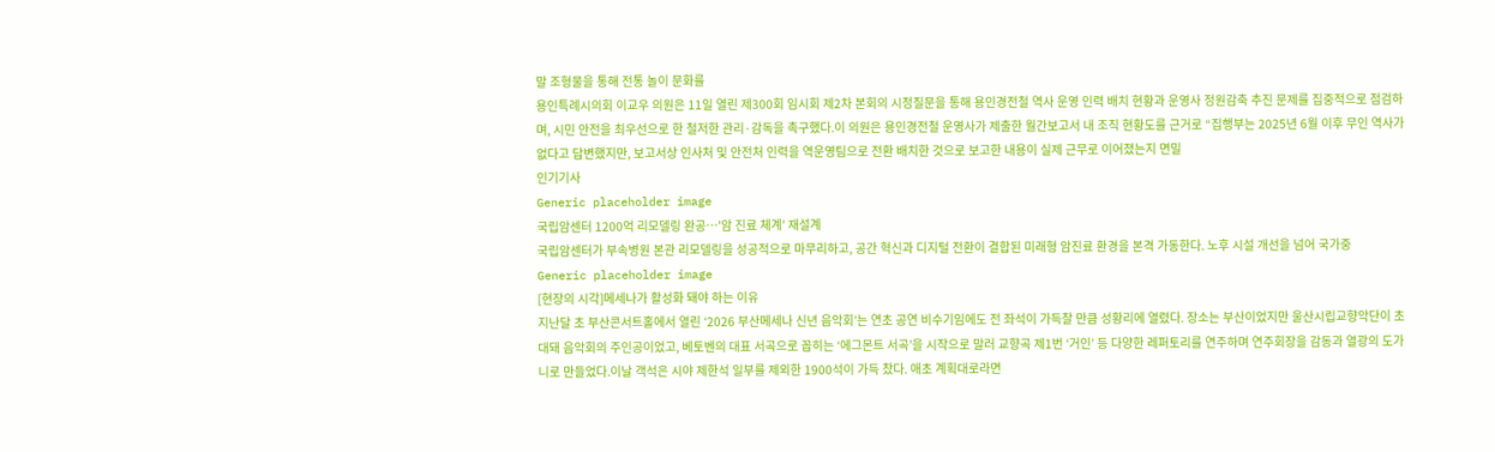말 조형물을 통해 전통 놀이 문화를
용인특례시의회 이교우 의원은 11일 열린 제300회 임시회 제2차 본회의 시정질문을 통해 용인경전철 역사 운영 인력 배치 현황과 운영사 정원감축 추진 문제를 집중적으로 점검하며, 시민 안전을 최우선으로 한 철저한 관리·감독을 촉구했다.이 의원은 용인경전철 운영사가 제출한 월간보고서 내 조직 현황도를 근거로 “집행부는 2025년 6월 이후 무인 역사가 없다고 답변했지만, 보고서상 인사처 및 안전처 인력을 역운영팀으로 전환 배치한 것으로 보고한 내용이 실제 근무로 이어졌는지 면밀
인기기사
Generic placeholder image
국립암센터 1200억 리모델링 완공…'암 진료 체계' 재설계
국립암센터가 부속병원 본관 리모델링을 성공적으로 마무리하고, 공간 혁신과 디지털 전환이 결합된 미래형 암진료 환경을 본격 가동한다. 노후 시설 개선을 넘어 국가중
Generic placeholder image
[현장의 시각]메세나가 활성화 돼야 하는 이유
지난달 초 부산콘서트홀에서 열린 ‘2026 부산메세나 신년 음악회’는 연초 공연 비수기임에도 전 좌석이 가득찰 만큼 성황리에 열렸다. 장소는 부산이었지만 울산시립교향악단이 초대돼 음악회의 주인공이었고, 베토벤의 대표 서곡으로 꼽히는 ‘에그몬트 서곡’을 시작으로 말러 교향곡 제1번 ‘거인’ 등 다양한 레퍼토리를 연주하며 연주회장을 감동과 열광의 도가니로 만들었다.이날 객석은 시야 제한석 일부를 제외한 1900석이 가득 찼다. 애초 계획대로라면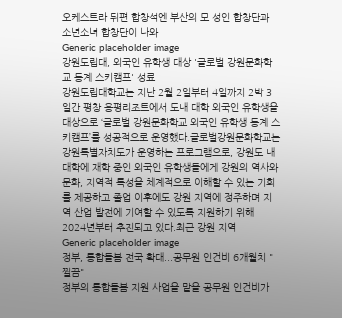오케스트라 뒤편 합창석엔 부산의 모 성인 합창단과 소년소녀 합창단이 나와
Generic placeholder image
강원도립대, 외국인 유학생 대상 '글로벌 강원문화학교 동계 스키캠프' 성료
강원도립대학교는 지난 2월 2일부터 4일까지 2박 3일간 평창 용평리조트에서 도내 대학 외국인 유학생을 대상으로 ‘글로벌 강원문화학교 외국인 유학생 동계 스키캠프’를 성공적으로 운영했다.글로벌강원문화학교는 강원특별자치도가 운영하는 프로그램으로, 강원도 내 대학에 재학 중인 외국인 유학생들에게 강원의 역사와 문화, 지역적 특성을 체계적으로 이해할 수 있는 기회를 제공하고 졸업 이후에도 강원 지역에 정주하며 지역 산업 발전에 기여할 수 있도록 지원하기 위해 2024년부터 추진되고 있다.최근 강원 지역
Generic placeholder image
정부, 통합돌봄 전국 확대...공무원 인건비 6개월치 "찔끔"
정부의 통합돌봄 지원 사업을 맡을 공무원 인건비가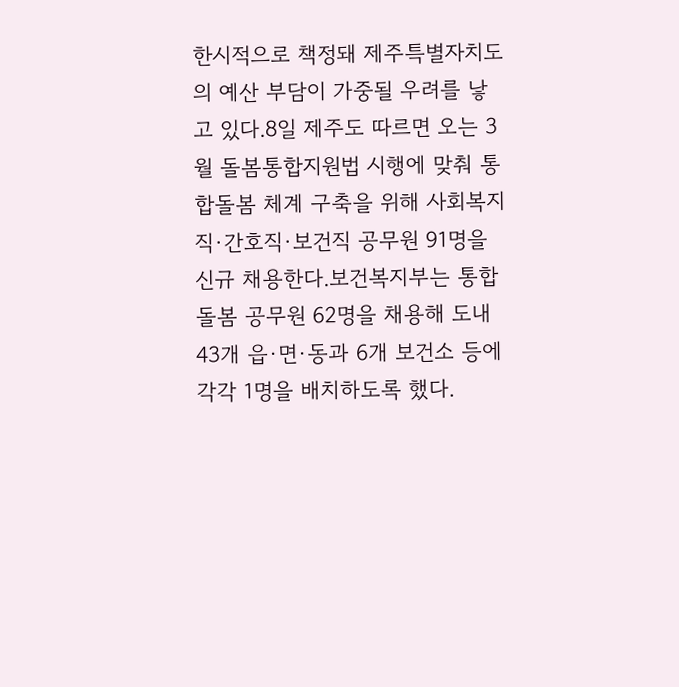한시적으로 책정돼 제주특별자치도의 예산 부담이 가중될 우려를 낳고 있다.8일 제주도 따르면 오는 3월 돌봄통합지원법 시행에 맞춰 통합돌봄 체계 구축을 위해 사회복지직·간호직·보건직 공무원 91명을 신규 채용한다.보건복지부는 통합돌봄 공무원 62명을 채용해 도내 43개 읍·면·동과 6개 보건소 등에 각각 1명을 배치하도록 했다.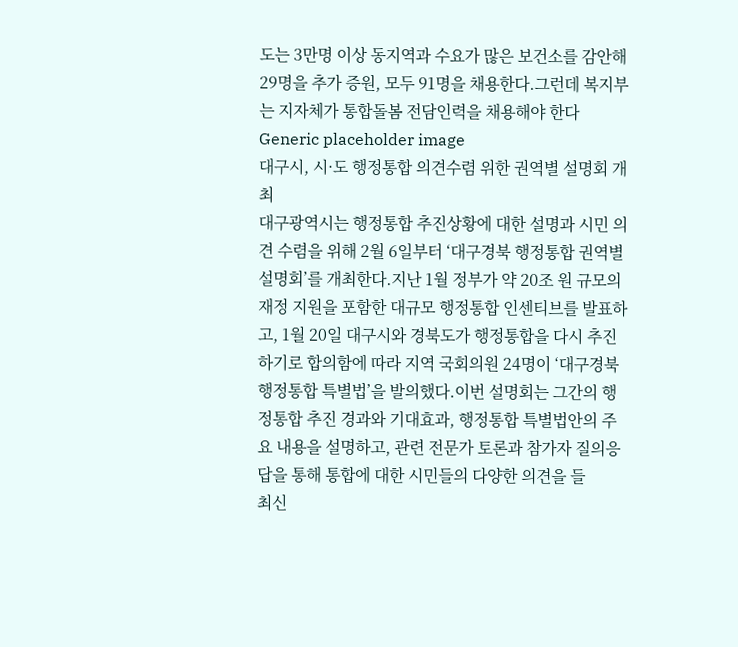도는 3만명 이상 동지역과 수요가 많은 보건소를 감안해 29명을 추가 증원, 모두 91명을 채용한다.그런데 복지부는 지자체가 통합돌봄 전담인력을 채용해야 한다
Generic placeholder image
대구시, 시·도 행정통합 의견수렴 위한 권역별 설명회 개최
대구광역시는 행정통합 추진상황에 대한 설명과 시민 의견 수렴을 위해 2월 6일부터 ‘대구경북 행정통합 권역별 설명회’를 개최한다.지난 1월 정부가 약 20조 원 규모의 재정 지원을 포함한 대규모 행정통합 인센티브를 발표하고, 1월 20일 대구시와 경북도가 행정통합을 다시 추진하기로 합의함에 따라 지역 국회의원 24명이 ‘대구경북 행정통합 특별법’을 발의했다.이번 설명회는 그간의 행정통합 추진 경과와 기대효과, 행정통합 특별법안의 주요 내용을 설명하고, 관련 전문가 토론과 참가자 질의응답을 통해 통합에 대한 시민들의 다양한 의견을 들
최신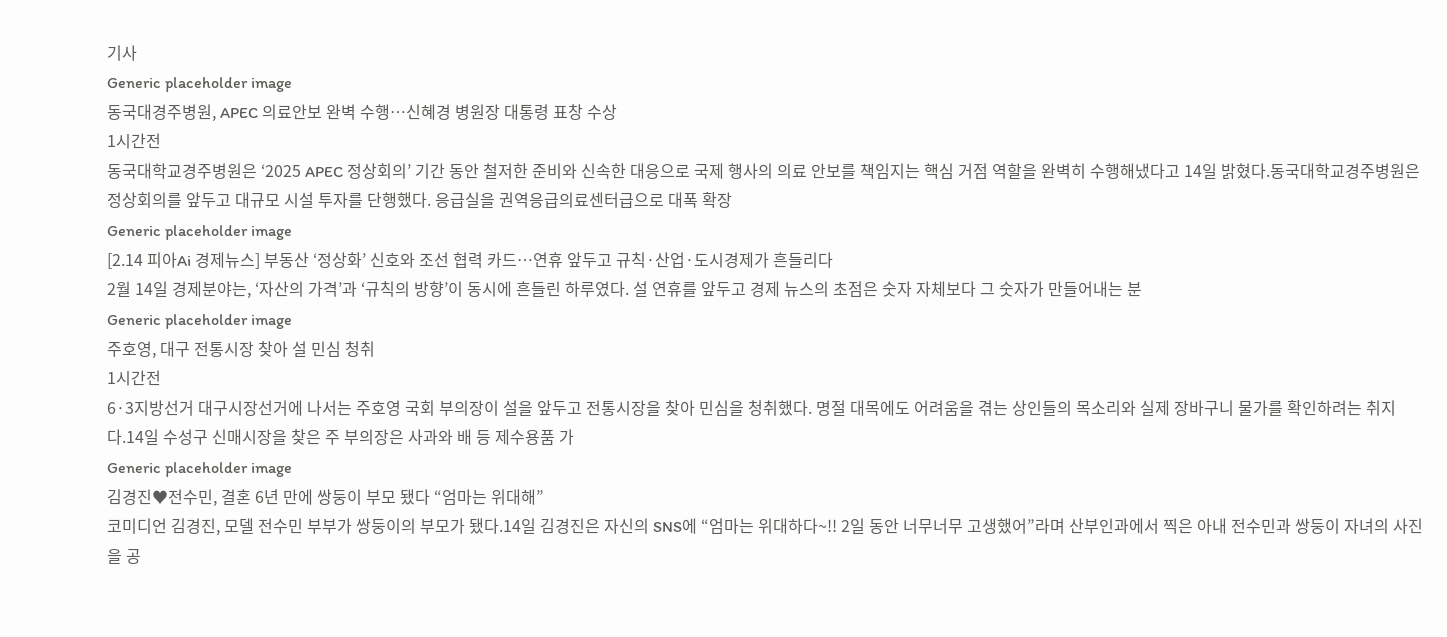기사
Generic placeholder image
동국대경주병원, APEC 의료안보 완벽 수행…신혜경 병원장 대통령 표창 수상
1시간전
동국대학교경주병원은 ‘2025 APEC 정상회의’ 기간 동안 철저한 준비와 신속한 대응으로 국제 행사의 의료 안보를 책임지는 핵심 거점 역할을 완벽히 수행해냈다고 14일 밝혔다.동국대학교경주병원은 정상회의를 앞두고 대규모 시설 투자를 단행했다. 응급실을 권역응급의료센터급으로 대폭 확장
Generic placeholder image
[2.14 피아Ai 경제뉴스] 부동산 ‘정상화’ 신호와 조선 협력 카드…연휴 앞두고 규칙·산업·도시경제가 흔들리다
2월 14일 경제분야는, ‘자산의 가격’과 ‘규칙의 방향’이 동시에 흔들린 하루였다. 설 연휴를 앞두고 경제 뉴스의 초점은 숫자 자체보다 그 숫자가 만들어내는 분
Generic placeholder image
주호영, 대구 전통시장 찾아 설 민심 청취
1시간전
6·3지방선거 대구시장선거에 나서는 주호영 국회 부의장이 설을 앞두고 전통시장을 찾아 민심을 청취했다. 명절 대목에도 어려움을 겪는 상인들의 목소리와 실제 장바구니 물가를 확인하려는 취지다.14일 수성구 신매시장을 찾은 주 부의장은 사과와 배 등 제수용품 가
Generic placeholder image
김경진♥전수민, 결혼 6년 만에 쌍둥이 부모 됐다 “엄마는 위대해”
코미디언 김경진, 모델 전수민 부부가 쌍둥이의 부모가 됐다.14일 김경진은 자신의 SNS에 “엄마는 위대하다~!! 2일 동안 너무너무 고생했어”라며 산부인과에서 찍은 아내 전수민과 쌍둥이 자녀의 사진을 공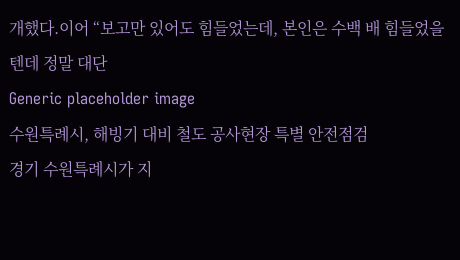개했다.이어 “보고만 있어도 힘들었는데, 본인은 수백 배 힘들었을 텐데 정말 대단
Generic placeholder image
수원특례시, 해빙기 대비 철도 공사현장 특별 안전점검
경기 수원특례시가 지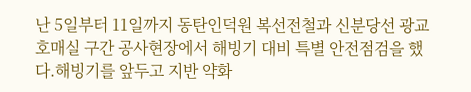난 5일부터 11일까지 동탄인덕원 복선전철과 신분당선 광교호매실 구간 공사현장에서 해빙기 대비 특별 안전점검을 했다.해빙기를 앞두고 지반 약화